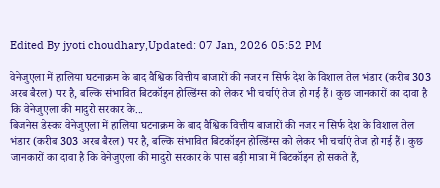Edited By jyoti choudhary,Updated: 07 Jan, 2026 05:52 PM

वेनेजुएला में हालिया घटनाक्रम के बाद वैश्विक वित्तीय बाजारों की नजर न सिर्फ देश के विशाल तेल भंडार (करीब 303 अरब बैरल) पर है, बल्कि संभावित बिटकॉइन होल्डिंग्स को लेकर भी चर्चाएं तेज हो गई हैं। कुछ जानकारों का दावा है कि वेनेजुएला की मादुरो सरकार के...
बिजनेस डेस्कः वेनेजुएला में हालिया घटनाक्रम के बाद वैश्विक वित्तीय बाजारों की नजर न सिर्फ देश के विशाल तेल भंडार (करीब 303 अरब बैरल) पर है, बल्कि संभावित बिटकॉइन होल्डिंग्स को लेकर भी चर्चाएं तेज हो गई हैं। कुछ जानकारों का दावा है कि वेनेजुएला की मादुरो सरकार के पास बड़ी मात्रा में बिटकॉइन हो सकते हैं,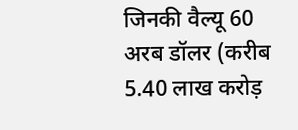जिनकी वैल्यू 60 अरब डॉलर (करीब 5.40 लाख करोड़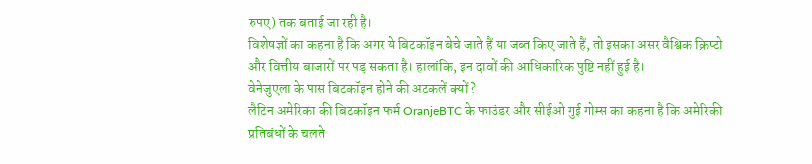रुपए) तक बताई जा रही है।
विशेषज्ञों का कहना है कि अगर ये बिटकॉइन बेचे जाते हैं या जब्त किए जाते हैं, तो इसका असर वैश्विक क्रिप्टो और वित्तीय बाजारों पर पड़ सकता है। हालांकि, इन दावों की आधिकारिक पुष्टि नहीं हुई है।
वेनेजुएला के पास बिटकॉइन होने की अटकलें क्यों?
लैटिन अमेरिका की बिटकॉइन फर्म OranjeBTC के फाउंडर और सीईओ गुई गोम्स का कहना है कि अमेरिकी प्रतिबंधों के चलते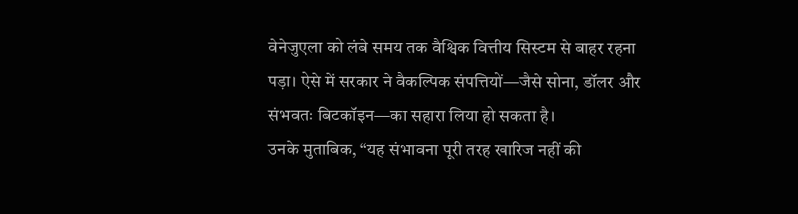वेनेजुएला को लंबे समय तक वैश्विक वित्तीय सिस्टम से बाहर रहना पड़ा। ऐसे में सरकार ने वैकल्पिक संपत्तियों—जैसे सोना, डॉलर और संभवतः बिटकॉइन—का सहारा लिया हो सकता है।
उनके मुताबिक, “यह संभावना पूरी तरह खारिज नहीं की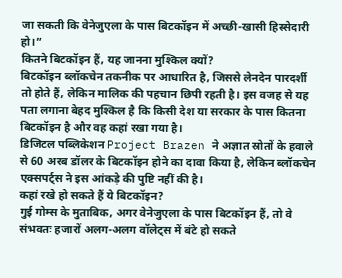जा सकती कि वेनेजुएला के पास बिटकॉइन में अच्छी-खासी हिस्सेदारी हो।”
कितने बिटकॉइन हैं, यह जानना मुश्किल क्यों?
बिटकॉइन ब्लॉकचेन तकनीक पर आधारित है, जिससे लेनदेन पारदर्शी तो होते हैं, लेकिन मालिक की पहचान छिपी रहती है। इस वजह से यह पता लगाना बेहद मुश्किल है कि किसी देश या सरकार के पास कितना बिटकॉइन है और वह कहां रखा गया है।
डिजिटल पब्लिकेशन Project Brazen ने अज्ञात स्रोतों के हवाले से 60 अरब डॉलर के बिटकॉइन होने का दावा किया है, लेकिन ब्लॉकचेन एक्सपर्ट्स ने इस आंकड़े की पुष्टि नहीं की है।
कहां रखे हो सकते हैं ये बिटकॉइन?
गुई गोम्स के मुताबिक, अगर वेनेजुएला के पास बिटकॉइन हैं, तो वे संभवतः हजारों अलग-अलग वॉलेट्स में बंटे हो सकते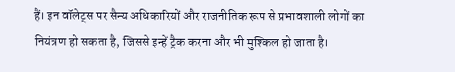हैं। इन वॉलेट्स पर सैन्य अधिकारियों और राजनीतिक रूप से प्रभावशाली लोगों का नियंत्रण हो सकता है, जिससे इन्हें ट्रैक करना और भी मुश्किल हो जाता है।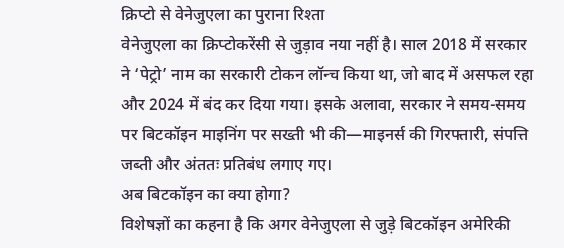क्रिप्टो से वेनेजुएला का पुराना रिश्ता
वेनेजुएला का क्रिप्टोकरेंसी से जुड़ाव नया नहीं है। साल 2018 में सरकार ने ‘पेट्रो’ नाम का सरकारी टोकन लॉन्च किया था, जो बाद में असफल रहा और 2024 में बंद कर दिया गया। इसके अलावा, सरकार ने समय-समय पर बिटकॉइन माइनिंग पर सख्ती भी की—माइनर्स की गिरफ्तारी, संपत्ति जब्ती और अंततः प्रतिबंध लगाए गए।
अब बिटकॉइन का क्या होगा?
विशेषज्ञों का कहना है कि अगर वेनेजुएला से जुड़े बिटकॉइन अमेरिकी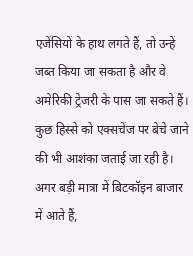एजेंसियों के हाथ लगते हैं, तो उन्हें जब्त किया जा सकता है और वे अमेरिकी ट्रेजरी के पास जा सकते हैं। कुछ हिस्से को एक्सचेंज पर बेचे जाने की भी आशंका जताई जा रही है।
अगर बड़ी मात्रा में बिटकॉइन बाजार में आते हैं,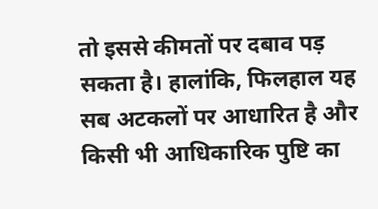तो इससे कीमतों पर दबाव पड़ सकता है। हालांकि, फिलहाल यह सब अटकलों पर आधारित है और किसी भी आधिकारिक पुष्टि का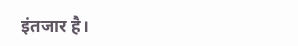इंतजार है।